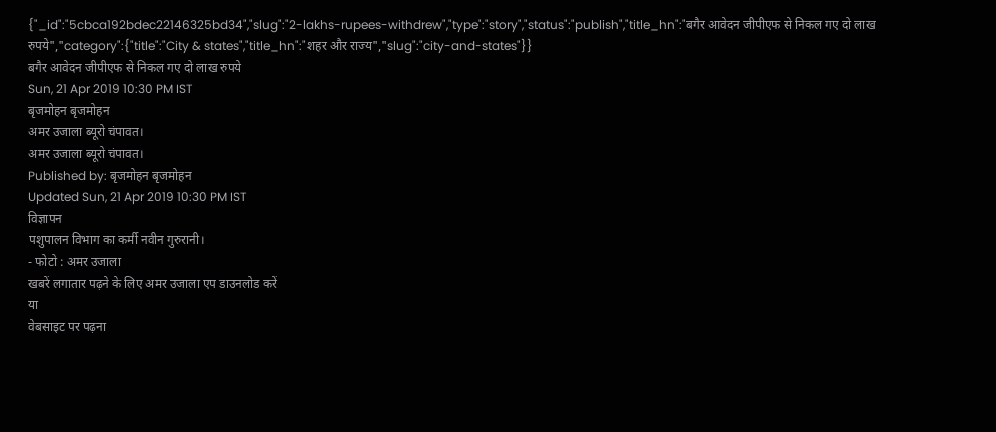{"_id":"5cbca192bdec22146325bd34","slug":"2-lakhs-rupees-withdrew","type":"story","status":"publish","title_hn":"बगैर आवेदन जीपीएफ से निकल गए दो लाख रुपये","category":{"title":"City & states","title_hn":"शहर और राज्य","slug":"city-and-states"}}
बगैर आवेदन जीपीएफ से निकल गए दो लाख रुपये
Sun, 21 Apr 2019 10:30 PM IST
बृजमोहन बृजमोहन
अमर उजाला ब्यूरो चंपावत।
अमर उजाला ब्यूरो चंपावत।
Published by: बृजमोहन बृजमोहन
Updated Sun, 21 Apr 2019 10:30 PM IST
विज्ञापन
पशुपालन विभाग का कर्मी नवीन गुरुरानी।
- फोटो : अमर उजाला
खबरें लगातार पढ़ने के लिए अमर उजाला एप डाउनलोड करें
या
वेबसाइट पर पढ़ना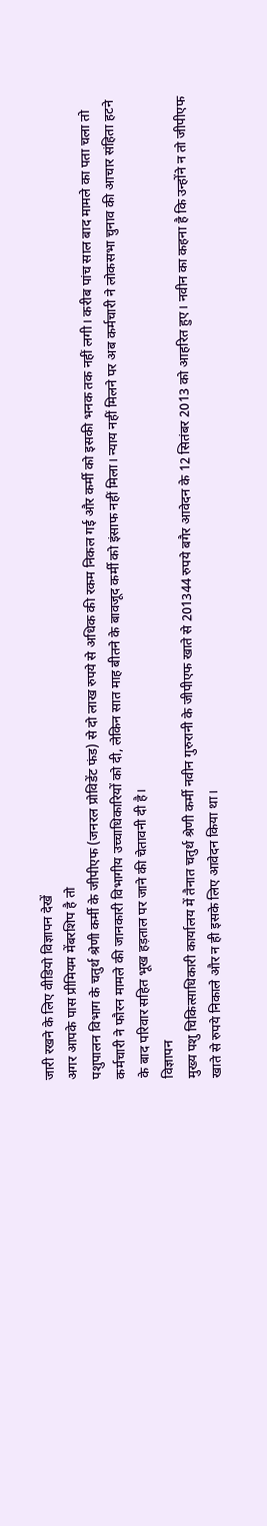जारी रखने के लिए वीडियो विज्ञापन देखें
अगर आपके पास प्रीमियम मेंबरशिप है तो
पशुपालन विभाग के चतुर्थ श्रेणी कर्मी के जीपीएफ (जनरल प्रोविडेंट फंड) से दो लाख रुपये से अधिक की रकम निकल गई और कर्मी को इसकी भनक तक नहीं लगी। करीब पांच साल बाद मामले का पता चला तो कर्मचारी ने फौरन मामले की जानकारी विभागीय उच्चाधिकारियों को दी, लेकिन सात माह बीतने के बावजूद कर्मी को इंसाफ नहीं मिला। न्याय नहीं मिलने पर अब कर्मचारी ने लोकसभा चुनाव की आचार संहिता हटने के बाद परिवार सहित भूख हड़ताल पर जाने की चेतावनी दी है।
विज्ञापन
मुख्य पशु चिकित्साधिकारी कार्यालय में तैनात चतुर्थ श्रेणी कर्मी नवीन गुरुरानी के जीपीएफ खाते से 201344 रुपये बगैर आवेदन के 12 सितंबर 2013 को आहरित हुए। नवीन का कहना है कि उन्होंने न तो जीपीएफ खाते से रुपये निकाले और न ही इसके लिए आवेदन किया था।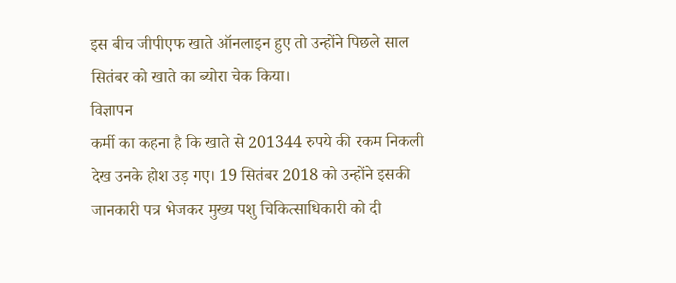इस बीच जीपीएफ खाते ऑनलाइन हुए तो उन्होंने पिछले साल सितंबर को खाते का ब्योरा चेक किया।
विज्ञापन
कर्मी का कहना है कि खाते से 201344 रुपये की रकम निकली देख उनके होश उड़ गए। 19 सितंबर 2018 को उन्होंने इसकी जानकारी पत्र भेजकर मुख्य पशु चिकित्साधिकारी को दी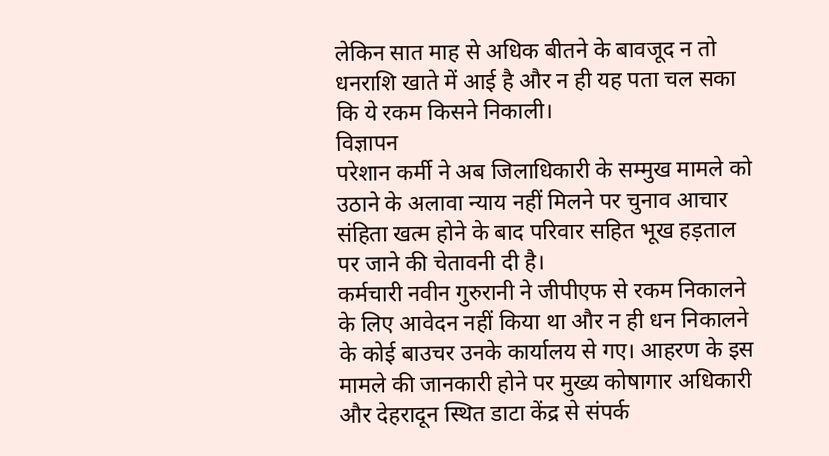लेकिन सात माह से अधिक बीतने के बावजूद न तो धनराशि खाते में आई है और न ही यह पता चल सका कि ये रकम किसने निकाली।
विज्ञापन
परेशान कर्मी ने अब जिलाधिकारी के सम्मुख मामले को उठाने के अलावा न्याय नहीं मिलने पर चुनाव आचार संहिता खत्म होने के बाद परिवार सहित भूख हड़ताल पर जाने की चेतावनी दी है।
कर्मचारी नवीन गुरुरानी ने जीपीएफ से रकम निकालने के लिए आवेदन नहीं किया था और न ही धन निकालने के कोई बाउचर उनके कार्यालय से गए। आहरण के इस मामले की जानकारी होने पर मुख्य कोषागार अधिकारी और देहरादून स्थित डाटा केंद्र से संपर्क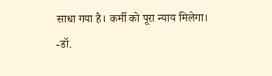साधा गया है। कर्मी को पूरा न्याय मिलेगा।
-डॉ.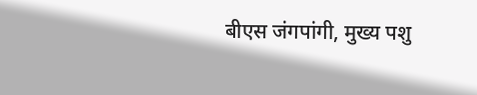बीएस जंगपांगी, मुख्य पशु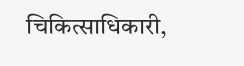चिकित्साधिकारी,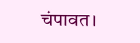चंपावत।